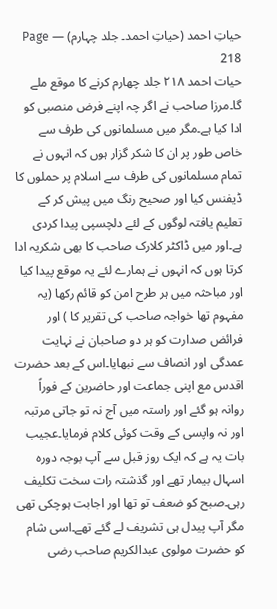حیاتِ احمد (حیاتِ احمد۔ جلد چہارم) — Page 218
حیات احمد ۲۱۸ جلد چهارم کرنے کا موقع ملے گا۔مرزا صاحب نے اگر چہ اپنے فرض منصبی کو ادا کیا ہے۔مگر میں مسلمانوں کی طرف سے خاص طور پر ان کا شکر گزار ہوں کہ انہوں نے تمام مسلمانوں کی طرف سے اسلام پر حملوں کا ڈیفنس کیا اور صحیح رنگ میں پیش کر کے تعلیم یافتہ لوگوں کے لئے دلچسپی پیدا کردی ہے۔اور میں ڈاکٹر کلارک صاحب کا بھی شکریہ ادا کرتا ہوں کہ انہوں نے ہمارے لئے یہ موقع پیدا کیا اور مباحثہ میں ہر طرح امن کو قائم رکھا (یہ مفہوم تھا خواجہ صاحب کی تقریر کا ) اور فرائض صدارت کو ہر دو صاحبان نے نہایت عمدگی اور انصاف سے نبھایا۔اس کے بعد حضرت اقدس مع اپنی جماعت اور حاضرین کے فوراً روانہ ہو گئے اور راستہ میں آج نہ تو جاتی مرتبہ اور نہ واپسی کے وقت کوئی کلام فرمایا۔عجیب بات یہ ہے کہ ایک روز قبل سے آپ بوجہ دورہ اسہال بیمار تھے اور گذشتہ رات سخت تکلیف رہی۔صبح کو ضعف تو تھا اور اجابت ہوچکی تھی مگر آپ پیدل ہی تشریف لے گئے تھے۔اسی شام کو حضرت مولوی عبدالکریم صاحب رضی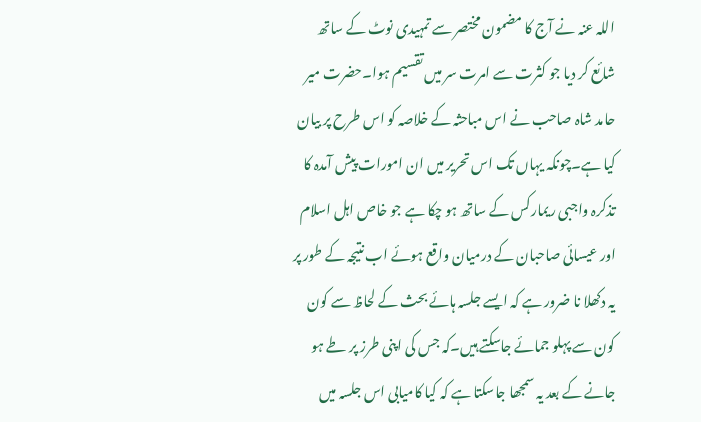اللہ عنہ نے آج کا مضمون مختصر سے تمہیدی نوٹ کے ساتھ شائع کر دیا جو کثرت سے امرت سر میں تقسیم ہوا۔حضرت میر حامد شاہ صاحب نے اس مباحثہ کے خلاصہ کو اس طرح پر بیان کیا ہے۔چونکہ یہاں تک اس تحریر میں ان امورات پیش آمدہ کا تذکرہ واجبی ریمارکس کے ساتھ ہو چکا ہے جو خاص اہل اسلام اور عیسائی صاحبان کے درمیان واقع ہوئے اب نتیجہ کے طور پر یہ دکھلا نا ضرور ہے کہ ایسے جلسہ ہائے بحث کے لحاظ سے کون کون سے پہلو جمائے جاسکتے ہیں۔کہ جس کی اپنی طرز پر طے ہو جانے کے بعد یہ سمجھا جاسکتا ہے کہ کیا کامیابی اس جلسہ میں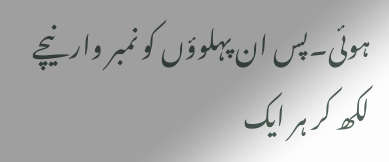ہوئی۔پس ان پہلوؤں کو نمبر وار نیچے لکھ کر ہر ایک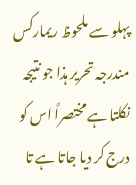پہلو سے ملحوظ ریمارکس مندرجہ تحریر ہذا جو نتیجہ نکلتا ہے مختصراً اس کو درج کر دیا جاتا ہے تا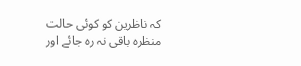کہ ناظرین کو کوئی حالت منظرہ باقی نہ رہ جائے اور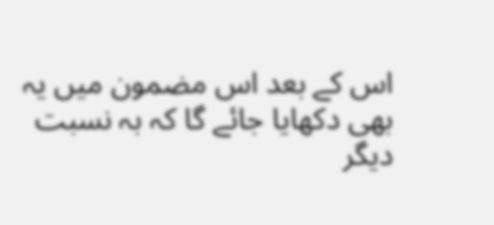اس کے بعد اس مضمون میں یہ بھی دکھایا جائے گا کہ بہ نسبت دیگر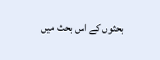بحثوں کے اس بحث میں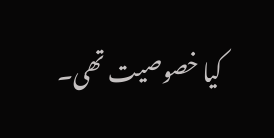کیا خصوصیت تھی۔